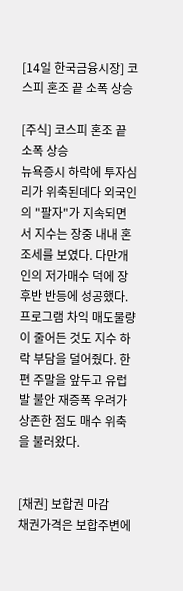[14일 한국금융시장] 코스피 혼조 끝 소폭 상승

[주식] 코스피 혼조 끝 소폭 상승
뉴욕증시 하락에 투자심리가 위축된데다 외국인의 "팔자"가 지속되면서 지수는 장중 내내 혼조세를 보였다. 다만개인의 저가매수 덕에 장후반 반등에 성공했다. 프로그램 차익 매도물량이 줄어든 것도 지수 하락 부담을 덜어줬다. 한편 주말을 앞두고 유럽발 불안 재증폭 우려가 상존한 점도 매수 위축을 불러왔다.


[채권] 보합권 마감
채권가격은 보합주변에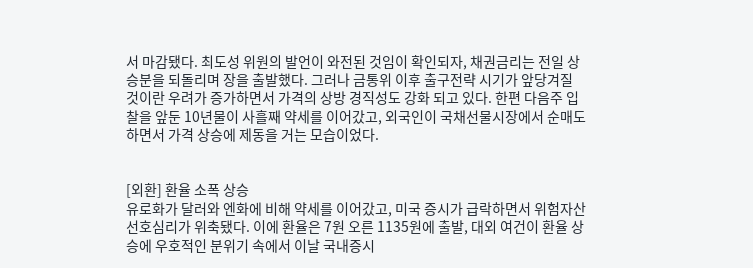서 마감됐다. 최도성 위원의 발언이 와전된 것임이 확인되자, 채권금리는 전일 상승분을 되돌리며 장을 출발했다. 그러나 금통위 이후 출구전략 시기가 앞당겨질 것이란 우려가 증가하면서 가격의 상방 경직성도 강화 되고 있다. 한편 다음주 입찰을 앞둔 10년물이 사흘째 약세를 이어갔고, 외국인이 국채선물시장에서 순매도하면서 가격 상승에 제동을 거는 모습이었다.


[외환] 환율 소폭 상승
유로화가 달러와 엔화에 비해 약세를 이어갔고, 미국 증시가 급락하면서 위험자산 선호심리가 위축됐다. 이에 환율은 7원 오른 1135원에 출발, 대외 여건이 환율 상승에 우호적인 분위기 속에서 이날 국내증시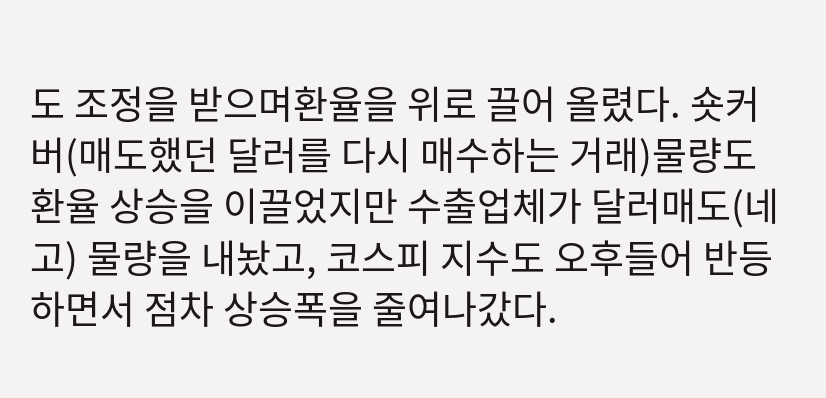도 조정을 받으며환율을 위로 끌어 올렸다. 숏커버(매도했던 달러를 다시 매수하는 거래)물량도 환율 상승을 이끌었지만 수출업체가 달러매도(네고) 물량을 내놨고, 코스피 지수도 오후들어 반등하면서 점차 상승폭을 줄여나갔다.